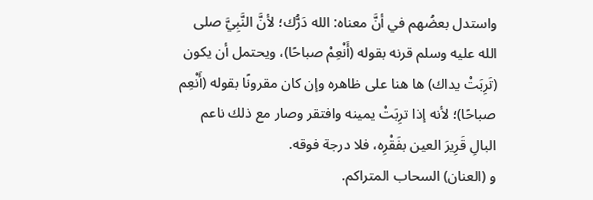واستدل بعضُهم في أنَّ معناه: الله دَرُّك؛ لأنَّ النَّبِيَّ صلى الله عليه وسلم قرنه بقوله (أَنْعِمْ صباحًا)، ويحتمل أن يكون (تَرِبَتْ يداك) ها هنا على ظاهره وإن كان مقرونًا بقوله (أَنْعِم صباحًا)؛ لأنه إذا ترِبَتْ يمينه وافتقر وصار مع ذلك ناعم البالِ قَرِيرَ العين بفَقْرِه، فلا درجة فوقه.
و (العنان) السحاب المتراكم.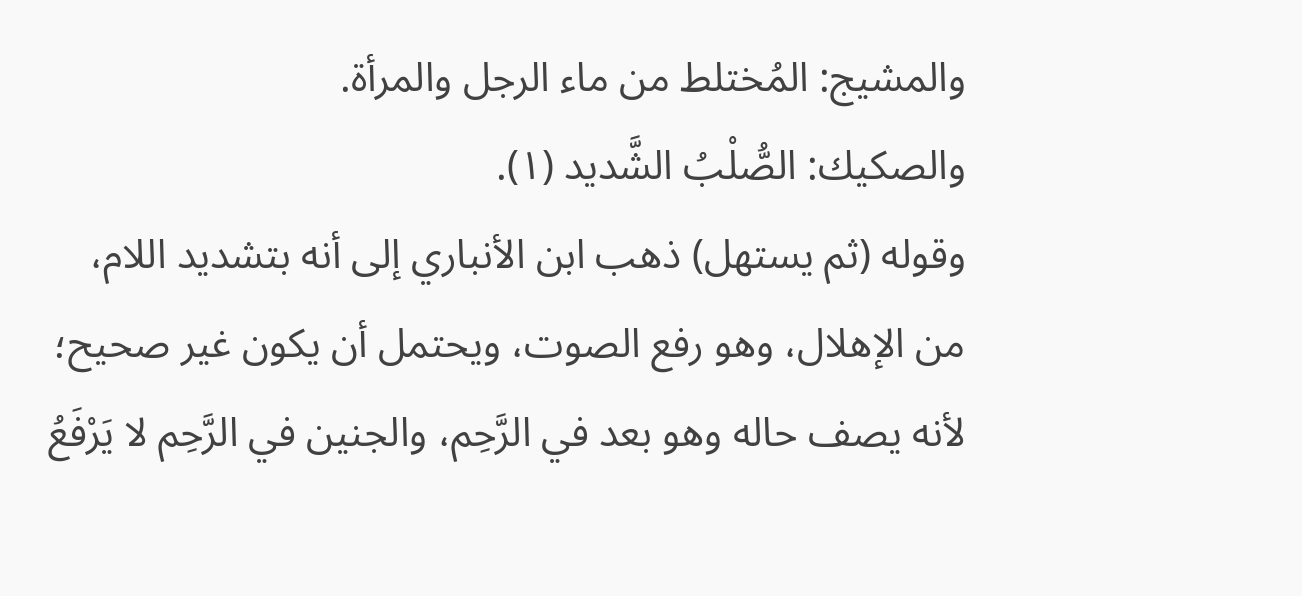والمشيج: المُختلط من ماء الرجل والمرأة.
والصكيك: الصُّلْبُ الشَّديد (١).
وقوله (ثم يستهل) ذهب ابن الأنباري إلى أنه بتشديد اللام، من الإهلال، وهو رفع الصوت، ويحتمل أن يكون غير صحيح؛ لأنه يصف حاله وهو بعد في الرَّحِم، والجنين في الرَّحِم لا يَرْفَعُ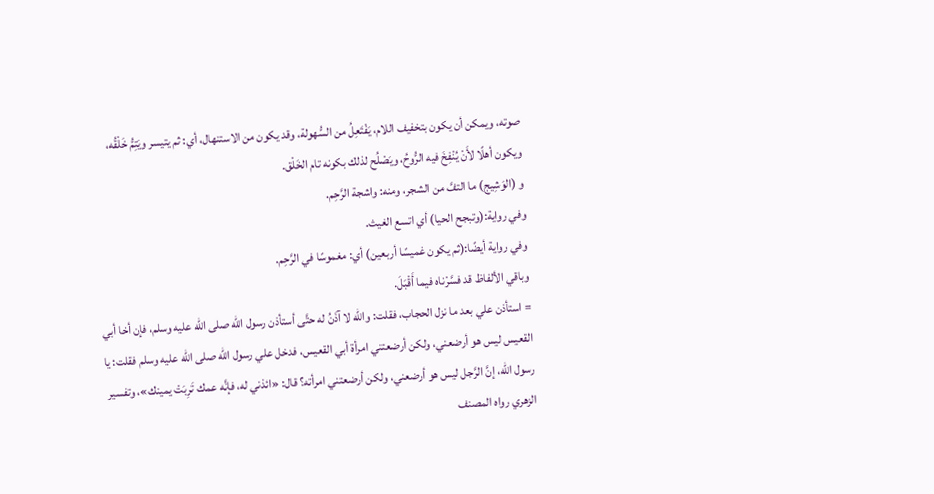صوته، ويمكن أن يكون بتخفيف اللام، يَفْتَعِلُ من السُّهولة، وقد يكون من الاستنهال، أي: ثم يتيسر ويَتِمُّ خَلْقُه، ويكون أهلًا لأَنْ يُنْفِخَ فيه الرُّوحُ، ويَصْلُح لذلك بكونه تام الخَلْق.
و (الوَشِيج) ما التفَّ من الشجر، ومنه: واشجة الرَّحِم.
وفي رواية:(وتبجح الحيا) أي اتسع الغيث.
وفي رواية أيضًا:(ثم يكون غميسًا أربعين) أي: مغموسًا في الرَّحِم.
وباقي الألفاظ قد فسَّرْناه فيما أَقْبَلَ.
= استأذن علي بعد ما نزل الحجاب، فقلت: والله لا آذَنُ له حتَّى أستأذن رسول الله صلى الله عليه وسلم، فإن أخا أبي القعيس ليس هو أرضعني، ولكن أرضعتني امرأة أبي القعيس، فدخل علي رسول الله صلى الله عليه وسلم فقلت: يا رسول الله، إنَّ الرَّجل ليس هو أرضعني، ولكن أرضعتني امرأته؟ قال: «ائذني له، فإنَّه عمك تَرِبَتْ يمينك»، وتفسير الزهري رواه المصنف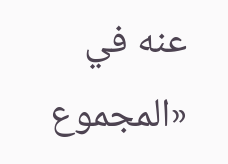عنه في «المجموع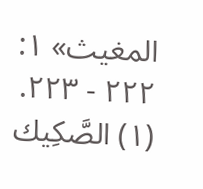المغيث» ١: ٢٢٢ - ٢٢٣. (١) الصَّكِيك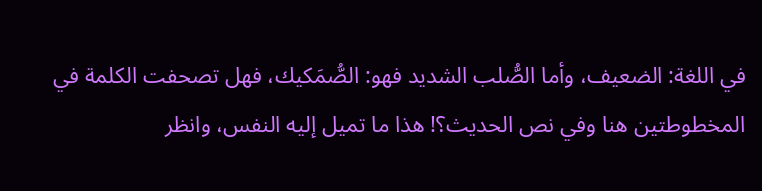في اللغة: الضعيف، وأما الصُّلب الشديد فهو: الصُّمَكيك، فهل تصحفت الكلمة في المخطوطتين هنا وفي نص الحديث؟! هذا ما تميل إليه النفس، وانظر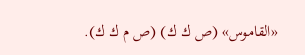«القاموس» (ص ك ك) (ص م ك ك).